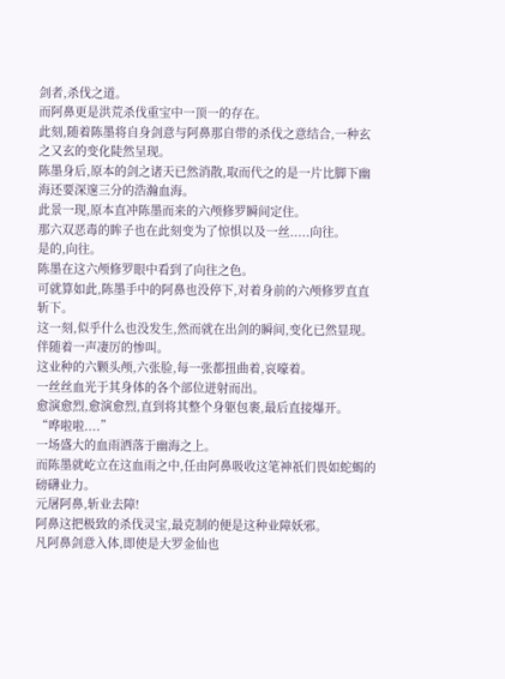剑者,杀伐之道。
而阿鼻更是洪荒杀伐重宝中一顶一的存在。
此刻,随着陈墨将自身剑意与阿鼻那自带的杀伐之意结合,一种玄之又玄的变化陡然呈现。
陈墨身后,原本的剑之诸天已然消散,取而代之的是一片比脚下幽海还要深邃三分的浩瀚血海。
此景一现,原本直冲陈墨而来的六颅修罗瞬间定住。
那六双恶毒的眸子也在此刻变为了惊惧以及一丝.....向往。
是的,向往。
陈墨在这六颅修罗眼中看到了向往之色。
可就算如此,陈墨手中的阿鼻也没停下,对着身前的六颅修罗直直斩下。
这一刻,似乎什么也没发生,然而就在出剑的瞬间,变化已然显现。
伴随着一声凄厉的惨叫。
这业种的六颗头颅,六张脸,每一张都扭曲着,哀嚎着。
一丝丝血光于其身体的各个部位迸射而出。
愈演愈烈,愈演愈烈,直到将其整个身躯包裹,最后直接爆开。
“哗啦啦....”
一场盛大的血雨洒落于幽海之上。
而陈墨就屹立在这血雨之中,任由阿鼻吸收这笔神祇们畏如蛇蝎的磅礴业力。
元屠阿鼻,斩业去障!
阿鼻这把极致的杀伐灵宝,最克制的便是这种业障妖邪。
凡阿鼻剑意入体,即使是大罗金仙也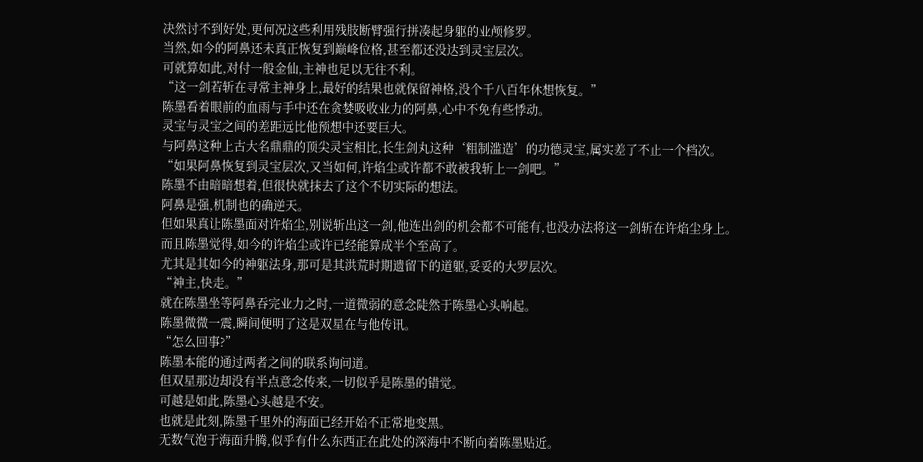决然讨不到好处,更何况这些利用残肢断臂强行拼凑起身躯的业颅修罗。
当然,如今的阿鼻还未真正恢复到巅峰位格,甚至都还没达到灵宝层次。
可就算如此,对付一般金仙,主神也足以无往不利。
“这一剑若斩在寻常主神身上,最好的结果也就保留神格,没个千八百年休想恢复。”
陈墨看着眼前的血雨与手中还在贪婪吸收业力的阿鼻,心中不免有些悸动。
灵宝与灵宝之间的差距远比他预想中还要巨大。
与阿鼻这种上古大名鼎鼎的顶尖灵宝相比,长生剑丸这种‘粗制滥造’的功德灵宝,属实差了不止一个档次。
“如果阿鼻恢复到灵宝层次,又当如何,许焰尘或许都不敢被我斩上一剑吧。”
陈墨不由暗暗想着,但很快就抹去了这个不切实际的想法。
阿鼻是强,机制也的确逆天。
但如果真让陈墨面对许焰尘,别说斩出这一剑,他连出剑的机会都不可能有,也没办法将这一剑斩在许焰尘身上。
而且陈墨觉得,如今的许焰尘或许已经能算成半个至高了。
尤其是其如今的神躯法身,那可是其洪荒时期遗留下的道躯,妥妥的大罗层次。
“神主,快走。”
就在陈墨坐等阿鼻吞完业力之时,一道微弱的意念陡然于陈墨心头响起。
陈墨微微一震,瞬间便明了这是双星在与他传讯。
“怎么回事?”
陈墨本能的通过两者之间的联系询问道。
但双星那边却没有半点意念传来,一切似乎是陈墨的错觉。
可越是如此,陈墨心头越是不安。
也就是此刻,陈墨千里外的海面已经开始不正常地变黑。
无数气泡于海面升腾,似乎有什么东西正在此处的深海中不断向着陈墨贴近。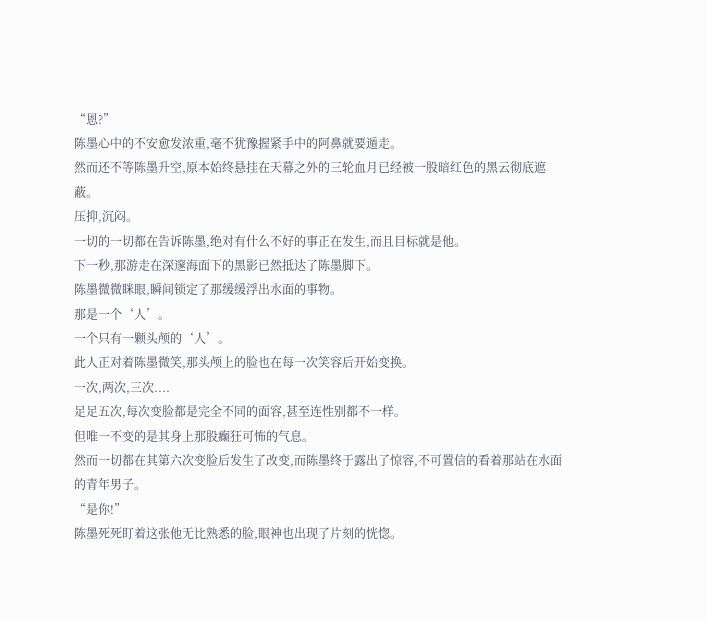“恩?”
陈墨心中的不安愈发浓重,毫不犹豫握紧手中的阿鼻就要遁走。
然而还不等陈墨升空,原本始终悬挂在天幕之外的三轮血月已经被一股暗红色的黑云彻底遮蔽。
压抑,沉闷。
一切的一切都在告诉陈墨,绝对有什么不好的事正在发生,而且目标就是他。
下一秒,那游走在深邃海面下的黑影已然抵达了陈墨脚下。
陈墨微微眯眼,瞬间锁定了那缓缓浮出水面的事物。
那是一个‘人’。
一个只有一颗头颅的‘人’。
此人正对着陈墨微笑,那头颅上的脸也在每一次笑容后开始变换。
一次,两次,三次....
足足五次,每次变脸都是完全不同的面容,甚至连性别都不一样。
但唯一不变的是其身上那股癫狂可怖的气息。
然而一切都在其第六次变脸后发生了改变,而陈墨终于露出了惊容,不可置信的看着那站在水面的青年男子。
“是你!”
陈墨死死盯着这张他无比熟悉的脸,眼神也出现了片刻的恍惚。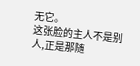无它。
这张脸的主人不是别人,正是那随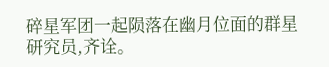碎星军团一起陨落在幽月位面的群星研究员,齐诠。